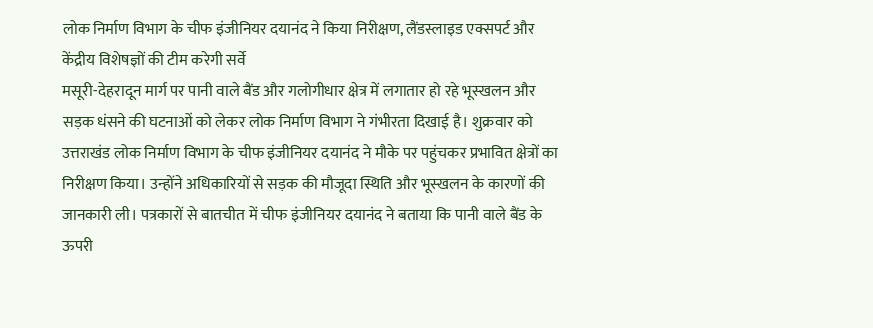लोक निर्माण विभाग के चीफ इंजीनियर दयानंद ने किया निरीक्षण, लैंडस्लाइड एक्सपर्ट और केंद्रीय विशेषज्ञों की टीम करेगी सर्वे
मसूरी-देहरादून मार्ग पर पानी वाले बैंड और गलोगीधार क्षेत्र में लगातार हो रहे भूस्खलन और सड़क धंसने की घटनाओं को लेकर लोक निर्माण विभाग ने गंभीरता दिखाई है। शुक्रवार को उत्तराखंड लोक निर्माण विभाग के चीफ इंजीनियर दयानंद ने मौके पर पहुंचकर प्रभावित क्षेत्रों का निरीक्षण किया। उन्होंने अधिकारियों से सड़क की मौजूदा स्थिति और भूस्खलन के कारणों की जानकारी ली। पत्रकारों से बातचीत में चीफ इंजीनियर दयानंद ने बताया कि पानी वाले बैंड के ऊपरी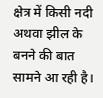क्षेत्र में किसी नदी अथवा झील के बनने की बात सामने आ रही है।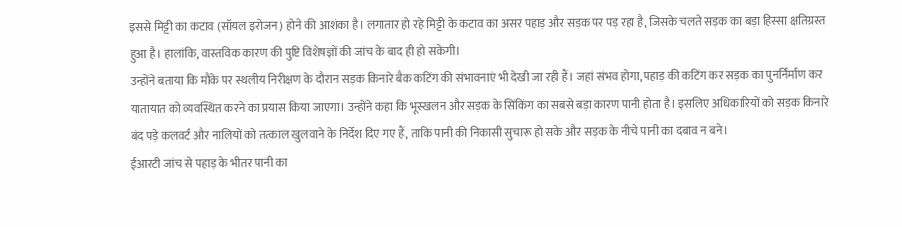इससे मिट्टी का कटाव (सॉयल इरोजन) होने की आशंका है। लगातार हो रहे मिट्टी के कटाव का असर पहाड़ और सड़क पर पड़ रहा है, जिसके चलते सड़क का बड़ा हिस्सा क्षतिग्रस्त हुआ है। हालांकि, वास्तविक कारण की पुष्टि विशेषज्ञों की जांच के बाद ही हो सकेगी।
उन्होंने बताया कि मौके पर स्थलीय निरीक्षण के दौरान सड़क किनारे बैक कटिंग की संभावनाएं भी देखी जा रही हैं। जहां संभव होगा, पहाड़ की कटिंग कर सड़क का पुनर्निर्माण कर यातायात को व्यवस्थित करने का प्रयास किया जाएगा। उन्होंने कहा कि भूस्खलन और सड़क के सिंकिंग का सबसे बड़ा कारण पानी होता है। इसलिए अधिकारियों को सड़क किनारे बंद पड़े कलवर्ट और नालियों को तत्काल खुलवाने के निर्देश दिए गए हैं, ताकि पानी की निकासी सुचारू हो सके और सड़क के नीचे पानी का दबाव न बने।
ईआरटी जांच से पहाड़ के भीतर पानी का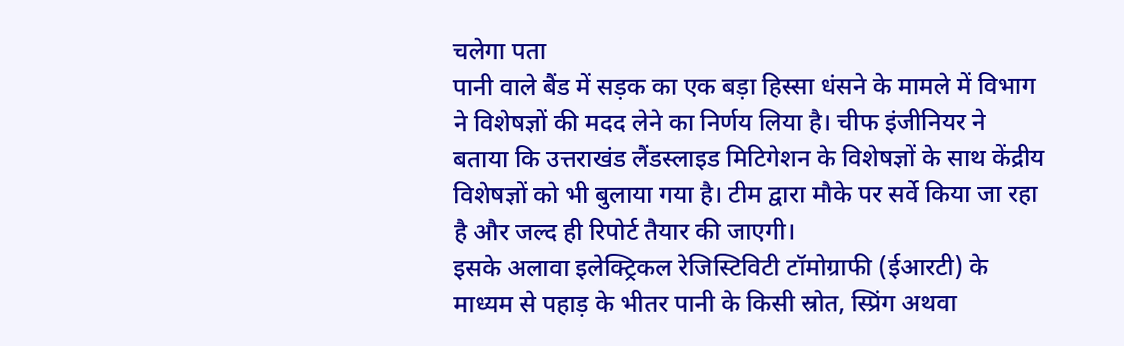चलेगा पता
पानी वाले बैंड में सड़क का एक बड़ा हिस्सा धंसने के मामले में विभाग ने विशेषज्ञों की मदद लेने का निर्णय लिया है। चीफ इंजीनियर ने बताया कि उत्तराखंड लैंडस्लाइड मिटिगेशन के विशेषज्ञों के साथ केंद्रीय विशेषज्ञों को भी बुलाया गया है। टीम द्वारा मौके पर सर्वे किया जा रहा है और जल्द ही रिपोर्ट तैयार की जाएगी।
इसके अलावा इलेक्ट्रिकल रेजिस्टिविटी टॉमोग्राफी (ईआरटी) के माध्यम से पहाड़ के भीतर पानी के किसी स्रोत, स्प्रिंग अथवा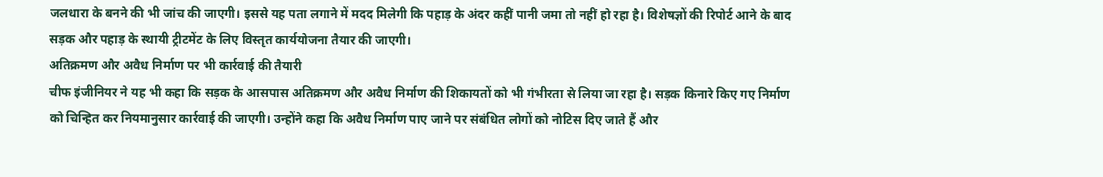जलधारा के बनने की भी जांच की जाएगी। इससे यह पता लगाने में मदद मिलेगी कि पहाड़ के अंदर कहीं पानी जमा तो नहीं हो रहा है। विशेषज्ञों की रिपोर्ट आने के बाद सड़क और पहाड़ के स्थायी ट्रीटमेंट के लिए विस्तृत कार्ययोजना तैयार की जाएगी।
अतिक्रमण और अवैध निर्माण पर भी कार्रवाई की तैयारी
चीफ इंजीनियर ने यह भी कहा कि सड़क के आसपास अतिक्रमण और अवैध निर्माण की शिकायतों को भी गंभीरता से लिया जा रहा है। सड़क किनारे किए गए निर्माण को चिन्हित कर नियमानुसार कार्रवाई की जाएगी। उन्होंने कहा कि अवैध निर्माण पाए जाने पर संबंधित लोगों को नोटिस दिए जाते हैं और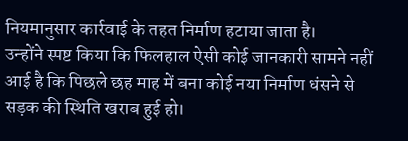नियमानुसार कार्रवाई के तहत निर्माण हटाया जाता है।
उन्होंने स्पष्ट किया कि फिलहाल ऐसी कोई जानकारी सामने नहीं आई है कि पिछले छह माह में बना कोई नया निर्माण धंसने से सड़क की स्थिति खराब हुई हो।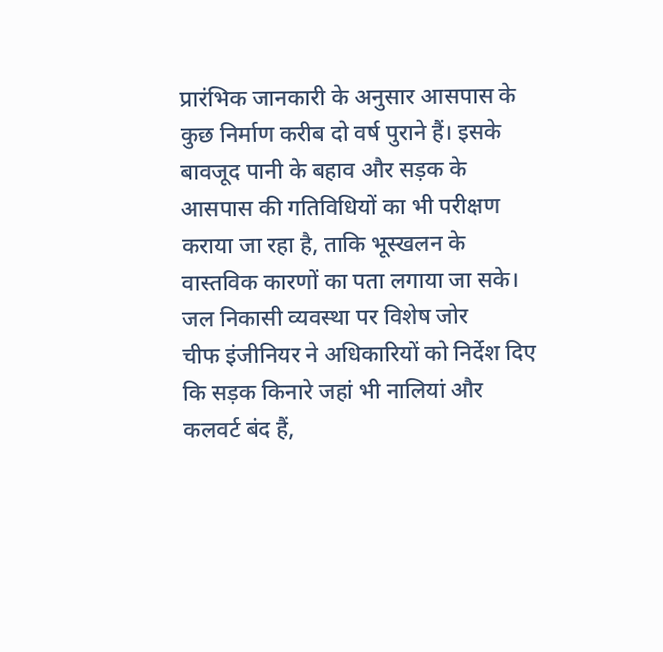प्रारंभिक जानकारी के अनुसार आसपास के कुछ निर्माण करीब दो वर्ष पुराने हैं। इसके बावजूद पानी के बहाव और सड़क के आसपास की गतिविधियों का भी परीक्षण कराया जा रहा है, ताकि भूस्खलन के वास्तविक कारणों का पता लगाया जा सके।
जल निकासी व्यवस्था पर विशेष जोर
चीफ इंजीनियर ने अधिकारियों को निर्देश दिए कि सड़क किनारे जहां भी नालियां और कलवर्ट बंद हैं,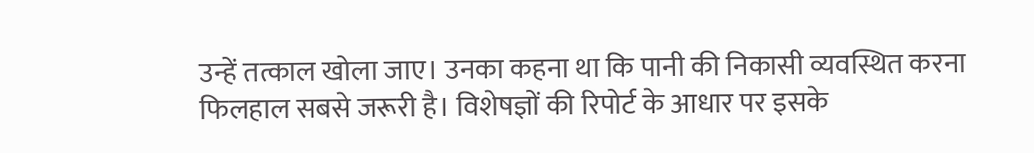उन्हें तत्काल खोला जाए। उनका कहना था कि पानी की निकासी व्यवस्थित करना फिलहाल सबसे जरूरी है। विशेषज्ञों की रिपोर्ट के आधार पर इसके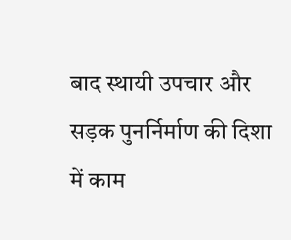बाद स्थायी उपचार और सड़क पुनर्निर्माण की दिशा में काम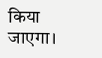किया जाएगा।